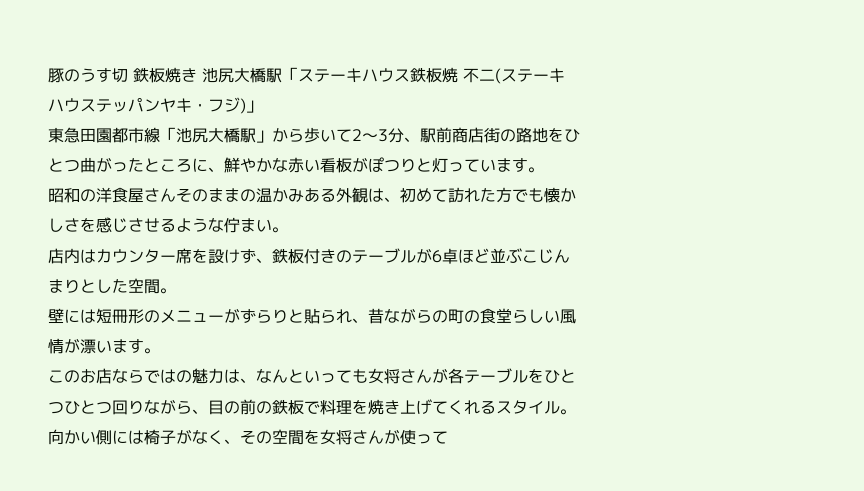豚のうす切 鉄板焼き 池尻大橋駅「ステーキハウス鉄板焼 不二(ステーキハウステッパンヤキ・フジ)」
東急田園都市線「池尻大橋駅」から歩いて2〜3分、駅前商店街の路地をひとつ曲がったところに、鮮やかな赤い看板がぽつりと灯っています。
昭和の洋食屋さんそのままの温かみある外観は、初めて訪れた方でも懐かしさを感じさせるような佇まい。
店内はカウンター席を設けず、鉄板付きのテーブルが6卓ほど並ぶこじんまりとした空間。
壁には短冊形のメニューがずらりと貼られ、昔ながらの町の食堂らしい風情が漂います。
このお店ならではの魅力は、なんといっても女将さんが各テーブルをひとつひとつ回りながら、目の前の鉄板で料理を焼き上げてくれるスタイル。
向かい側には椅子がなく、その空間を女将さんが使って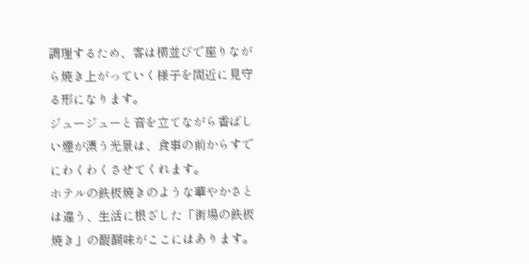調理するため、客は横並びで座りながら焼き上がっていく様子を間近に見守る形になります。
ジュージューと音を立てながら香ばしい煙が漂う光景は、食事の前からすでにわくわくさせてくれます。
ホテルの鉄板焼きのような華やかさとは違う、生活に根ざした「街場の鉄板焼き」の醍醐味がここにはあります。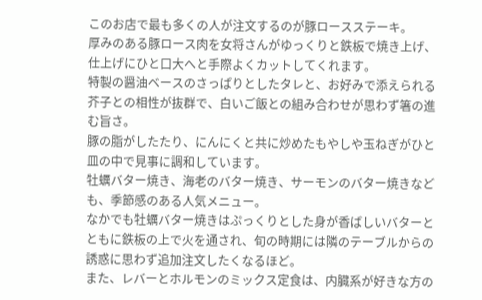このお店で最も多くの人が注文するのが豚ロースステーキ。
厚みのある豚ロース肉を女将さんがゆっくりと鉄板で焼き上げ、仕上げにひと口大へと手際よくカットしてくれます。
特製の醤油ベースのさっぱりとしたタレと、お好みで添えられる芥子との相性が抜群で、白いご飯との組み合わせが思わず箸の進む旨さ。
豚の脂がしたたり、にんにくと共に炒めたもやしや玉ねぎがひと皿の中で見事に調和しています。
牡蠣バター焼き、海老のバター焼き、サーモンのバター焼きなども、季節感のある人気メニュー。
なかでも牡蠣バター焼きはぷっくりとした身が香ばしいバターとともに鉄板の上で火を通され、旬の時期には隣のテーブルからの誘惑に思わず追加注文したくなるほど。
また、レバーとホルモンのミックス定食は、内臓系が好きな方の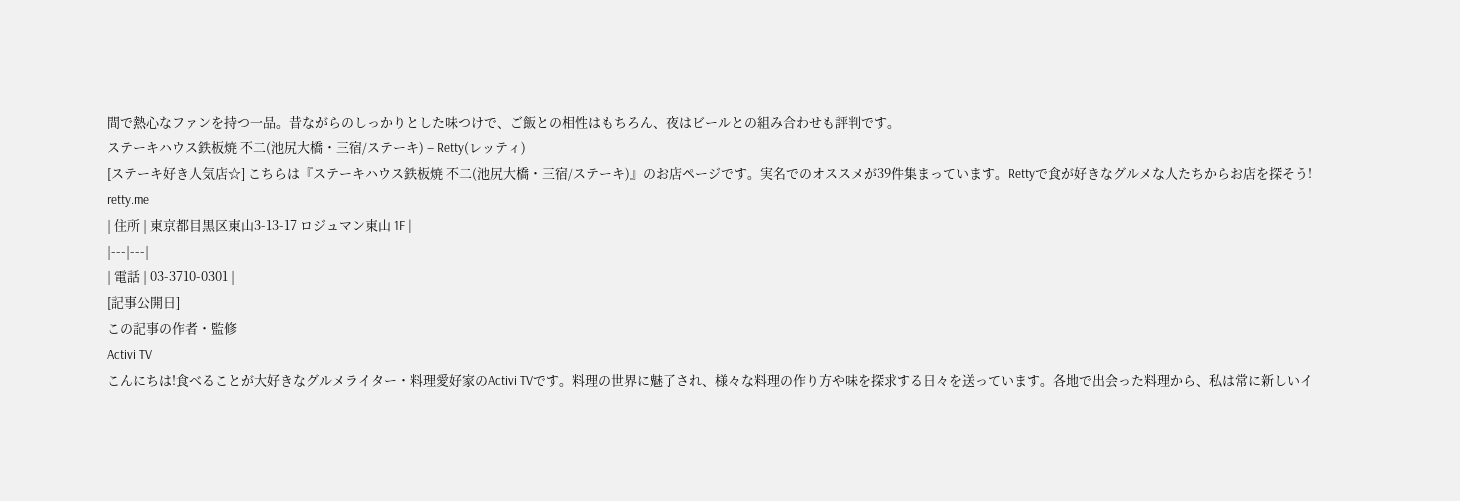間で熱心なファンを持つ一品。昔ながらのしっかりとした味つけで、ご飯との相性はもちろん、夜はビールとの組み合わせも評判です。
ステーキハウス鉄板焼 不二(池尻大橋・三宿/ステーキ) – Retty(レッティ)
[ステーキ好き人気店☆] こちらは『ステーキハウス鉄板焼 不二(池尻大橋・三宿/ステーキ)』のお店ページです。実名でのオススメが39件集まっています。Rettyで食が好きなグルメな人たちからお店を探そう!
retty.me
| 住所 | 東京都目黒区東山3-13-17 ロジュマン東山 1F |
|---|---|
| 電話 | 03-3710-0301 |
[記事公開日]
この記事の作者・監修
Activi TV
こんにちは!食べることが大好きなグルメライター・料理愛好家のActivi TVです。料理の世界に魅了され、様々な料理の作り方や味を探求する日々を送っています。各地で出会った料理から、私は常に新しいイ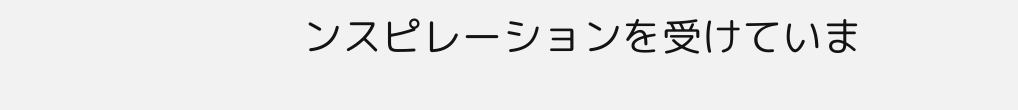ンスピレーションを受けていま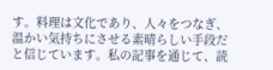す。料理は文化であり、人々をつなぎ、温かい気持ちにさせる素晴らしい手段だと信じています。私の記事を通じて、読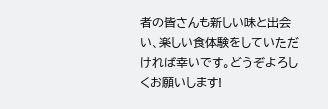者の皆さんも新しい味と出会い、楽しい食体験をしていただければ幸いです。どうぞよろしくお願いします!